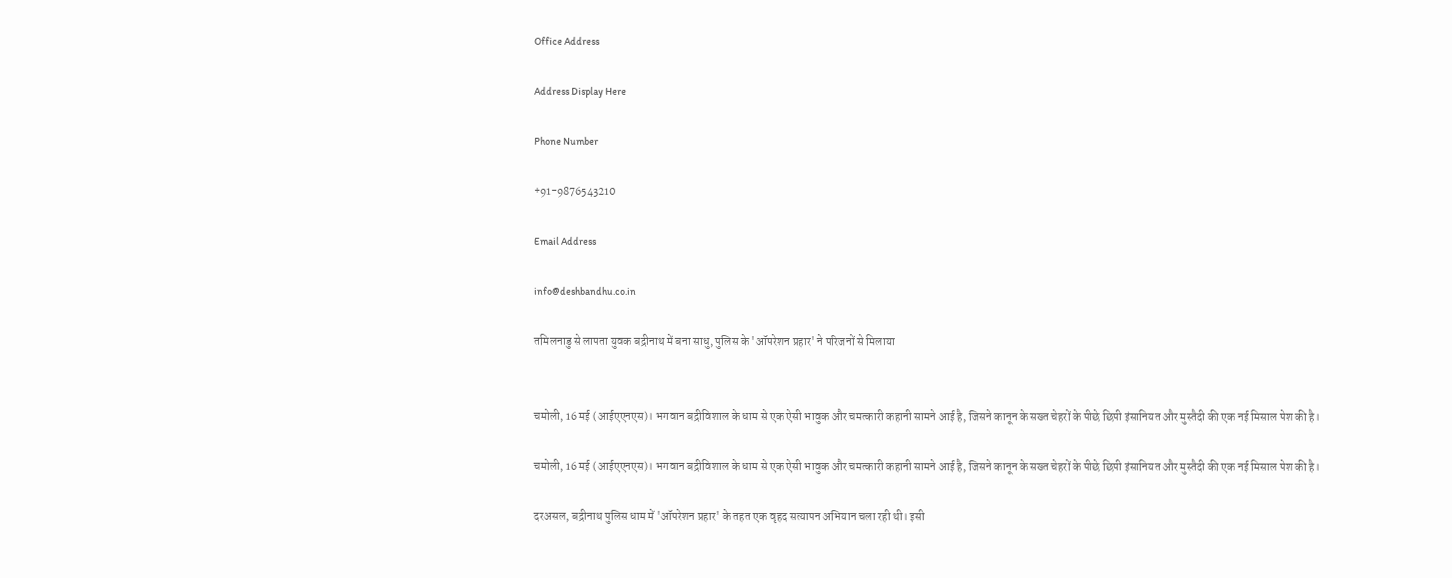Office Address

Address Display Here

Phone Number

+91-9876543210

Email Address

info@deshbandhu.co.in

तमिलनाडु से लापता युवक बद्रीनाथ में बना साधु, पुलिस के 'ऑपरेशन प्रहार' ने परिजनों से मिलाया


चमोली, 16 मई (आईएएनएस)। भगवान बद्रीविशाल के धाम से एक ऐसी भावुक और चमत्कारी कहानी सामने आई है, जिसने कानून के सख्त चेहरों के पीछे छिपी इंसानियत और मुस्तैदी की एक नई मिसाल पेश की है।

चमोली, 16 मई (आईएएनएस)। भगवान बद्रीविशाल के धाम से एक ऐसी भावुक और चमत्कारी कहानी सामने आई है, जिसने कानून के सख्त चेहरों के पीछे छिपी इंसानियत और मुस्तैदी की एक नई मिसाल पेश की है।

दरअसल, बद्रीनाथ पुलिस धाम में 'ऑपरेशन प्रहार' के तहत एक वृहद सत्यापन अभियान चला रही थी। इसी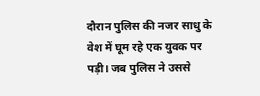दौरान पुलिस की नजर साधु के वेश में घूम रहे एक युवक पर पड़ी। जब पुलिस ने उससे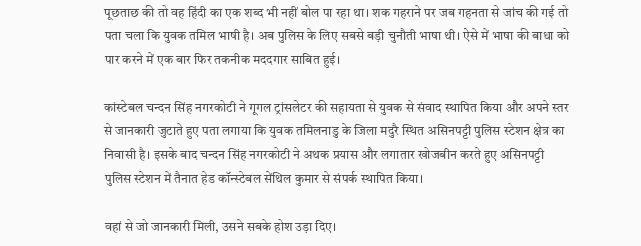पूछताछ की तो वह हिंदी का एक शब्द भी नहीं बोल पा रहा था। शक गहराने पर जब गहनता से जांच की गई तो पता चला कि युवक तमिल भाषी है। अब पुलिस के लिए सबसे बड़ी चुनौती भाषा थी। ऐसे में भाषा की बाधा को पार करने में एक बार फिर तकनीक मददगार साबित हुई।

कांस्टेबल चन्दन सिंह नगरकोटी ने गूगल ट्रांसलेटर की सहायता से युवक से संवाद स्थापित किया और अपने स्तर से जानकारी जुटाते हुए पता लगाया कि युवक तमिलनाडु के जिला मदुरै स्थित असिनपट्टी पुलिस स्टेशन क्षेत्र का निवासी है। इसके बाद चन्दन सिंह नगरकोटी ने अथक प्रयास और लगातार खोजबीन करते हुए असिनपट्टी पुलिस स्टेशन में तैनात हेड कॉन्स्टेबल सेंथिल कुमार से संपर्क स्थापित किया।

वहां से जो जानकारी मिली, उसने सबके होश उड़ा दिए।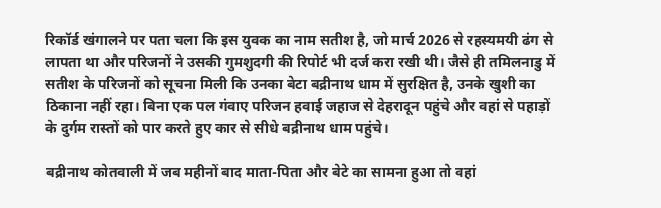रिकॉर्ड खंगालने पर पता चला कि इस युवक का नाम सतीश है, जो मार्च 2026 से रहस्यमयी ढंग से लापता था और परिजनों ने उसकी गुमशुदगी की रिपोर्ट भी दर्ज करा रखी थी। जैसे ही तमिलनाडु में सतीश के परिजनों को सूचना मिली कि उनका बेटा बद्रीनाथ धाम में सुरक्षित है, उनके खुशी का ठिकाना नहीं रहा। बिना एक पल गंवाए परिजन हवाई जहाज से देहरादून पहुंचे और वहां से पहाड़ों के दुर्गम रास्तों को पार करते हुए कार से सीधे बद्रीनाथ धाम पहुंचे।

बद्रीनाथ कोतवाली में जब महीनों बाद माता-पिता और बेटे का सामना हुआ तो वहां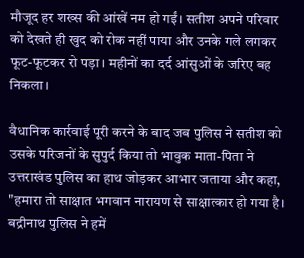मौजूद हर शख्स की आंखें नम हो गईं। सतीश अपने परिवार को देखते ही खुद को रोक नहीं पाया और उनके गले लगकर फूट-फूटकर रो पड़ा। महीनों का दर्द आंसुओं के जरिए बह निकला।

वैधानिक कार्रवाई पूरी करने के बाद जब पुलिस ने सतीश को उसके परिजनों के सुपुर्द किया तो भावुक माता-पिता ने उत्तराखंड पुलिस का हाथ जोड़कर आभार जताया और कहा, "हमारा तो साक्षात भगवान नारायण से साक्षात्कार हो गया है। बद्रीनाथ पुलिस ने हमें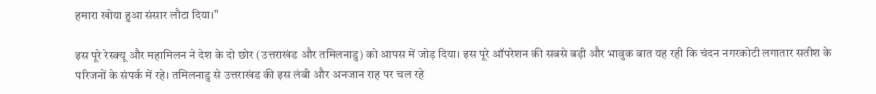हमारा खोया हुआ संसार लौटा दिया।"

इस पूरे रेस्क्यू और महामिलन ने देश के दो छोर (उत्तराखंड और तमिलनाडु) को आपस में जोड़ दिया। इस पूरे ऑपरेशन की सबसे बड़ी और भावुक बात यह रही कि चंदन नगरकोटी लगातार सतीश के परिजनों के संपर्क में रहे। तमिलनाडु से उत्तराखंड की इस लंबी और अनजान राह पर चल रहे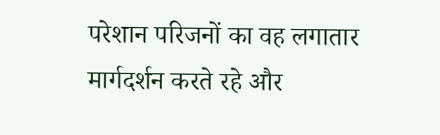परेशान परिजनों का वह लगातार मार्गदर्शन करते रहे और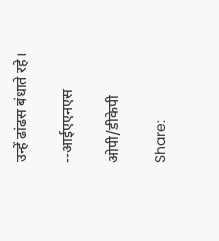उन्हें ढांढस बंधाते रहे।

--आईएएनएस

ओपी/डीकेपी

Share: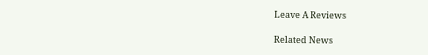Leave A Reviews

Related News